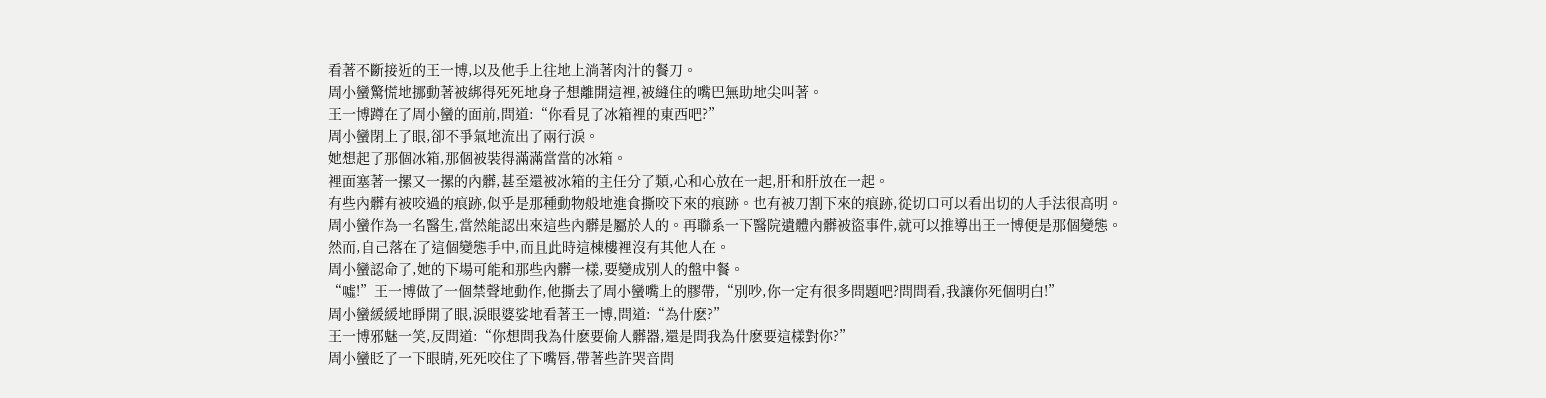看著不斷接近的王一博,以及他手上往地上淌著肉汁的餐刀。
周小蠻驚慌地挪動著被綁得死死地身子想離開這裡,被縫住的嘴巴無助地尖叫著。
王一博蹲在了周小蠻的面前,問道:“你看見了冰箱裡的東西吧?”
周小蠻閉上了眼,卻不爭氣地流出了兩行淚。
她想起了那個冰箱,那個被裝得滿滿當當的冰箱。
裡面塞著一摞又一摞的內髒,甚至還被冰箱的主任分了類,心和心放在一起,肝和肝放在一起。
有些內髒有被咬過的痕跡,似乎是那種動物般地進食撕咬下來的痕跡。也有被刀割下來的痕跡,從切口可以看出切的人手法很高明。
周小蠻作為一名醫生,當然能認出來這些內髒是屬於人的。再聯系一下醫院遺體內髒被盜事件,就可以推導出王一博便是那個變態。
然而,自己落在了這個變態手中,而且此時這棟樓裡沒有其他人在。
周小蠻認命了,她的下場可能和那些內髒一樣,要變成別人的盤中餐。
“噓!”王一博做了一個禁聲地動作,他撕去了周小蠻嘴上的膠帶,“別吵,你一定有很多問題吧?問問看,我讓你死個明白!”
周小蠻緩緩地睜開了眼,淚眼婆娑地看著王一博,問道:“為什麽?”
王一博邪魅一笑,反問道:“你想問我為什麽要偷人髒器,還是問我為什麽要這樣對你?”
周小蠻眨了一下眼睛,死死咬住了下嘴唇,帶著些許哭音問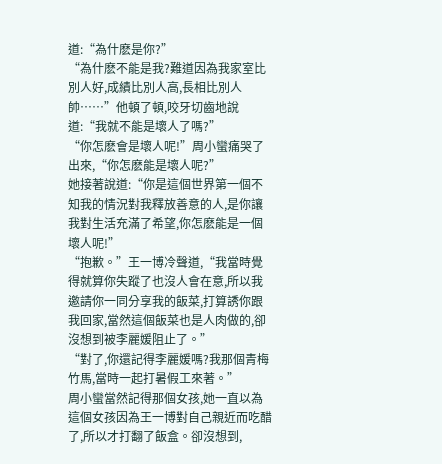道:“為什麽是你?”
“為什麽不能是我?難道因為我家室比別人好,成績比別人高,長相比別人帥……”他頓了頓,咬牙切齒地說道:“我就不能是壞人了嗎?”
“你怎麽會是壞人呢!”周小蠻痛哭了出來,“你怎麽能是壞人呢?”
她接著說道:“你是這個世界第一個不知我的情況對我釋放善意的人,是你讓我對生活充滿了希望,你怎麽能是一個壞人呢!”
“抱歉。”王一博冷聲道,“我當時覺得就算你失蹤了也沒人會在意,所以我邀請你一同分享我的飯菜,打算誘你跟我回家,當然這個飯菜也是人肉做的,卻沒想到被李麗媛阻止了。”
“對了,你還記得李麗媛嗎?我那個青梅竹馬,當時一起打暑假工來著。”
周小蠻當然記得那個女孩,她一直以為這個女孩因為王一博對自己親近而吃醋了,所以才打翻了飯盒。卻沒想到,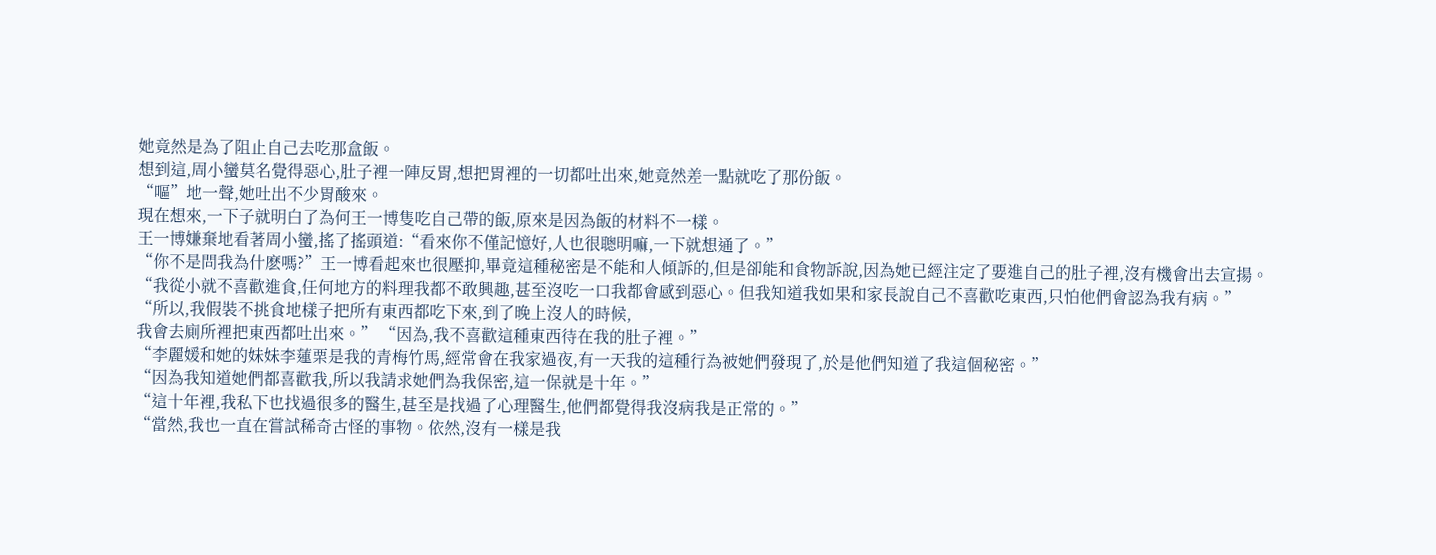她竟然是為了阻止自己去吃那盒飯。
想到這,周小蠻莫名覺得惡心,肚子裡一陣反胃,想把胃裡的一切都吐出來,她竟然差一點就吃了那份飯。
“嘔”地一聲,她吐出不少胃酸來。
現在想來,一下子就明白了為何王一博隻吃自己帶的飯,原來是因為飯的材料不一樣。
王一博嫌棄地看著周小蠻,搖了搖頭道:“看來你不僅記憶好,人也很聰明嘛,一下就想通了。”
“你不是問我為什麽嗎?”王一博看起來也很壓抑,畢竟這種秘密是不能和人傾訴的,但是卻能和食物訴說,因為她已經注定了要進自己的肚子裡,沒有機會出去宣揚。
“我從小就不喜歡進食,任何地方的料理我都不敢興趣,甚至沒吃一口我都會感到惡心。但我知道我如果和家長說自己不喜歡吃東西,只怕他們會認為我有病。”
“所以,我假裝不挑食地樣子把所有東西都吃下來,到了晚上沒人的時候,
我會去廁所裡把東西都吐出來。” “因為,我不喜歡這種東西待在我的肚子裡。”
“李麗媛和她的妹妹李蓮栗是我的青梅竹馬,經常會在我家過夜,有一天我的這種行為被她們發現了,於是他們知道了我這個秘密。”
“因為我知道她們都喜歡我,所以我請求她們為我保密,這一保就是十年。”
“這十年裡,我私下也找過很多的醫生,甚至是找過了心理醫生,他們都覺得我沒病我是正常的。”
“當然,我也一直在嘗試稀奇古怪的事物。依然,沒有一樣是我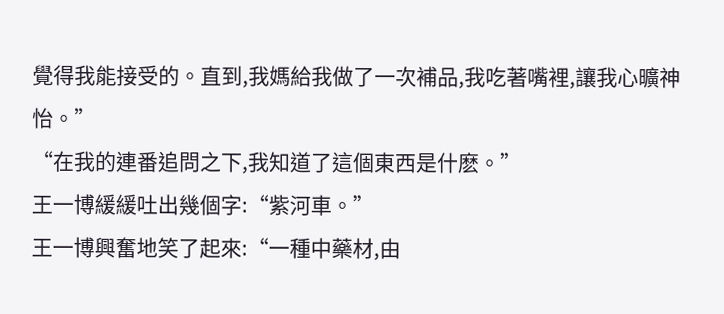覺得我能接受的。直到,我媽給我做了一次補品,我吃著嘴裡,讓我心曠神怡。”
“在我的連番追問之下,我知道了這個東西是什麽。”
王一博緩緩吐出幾個字:“紫河車。”
王一博興奮地笑了起來:“一種中藥材,由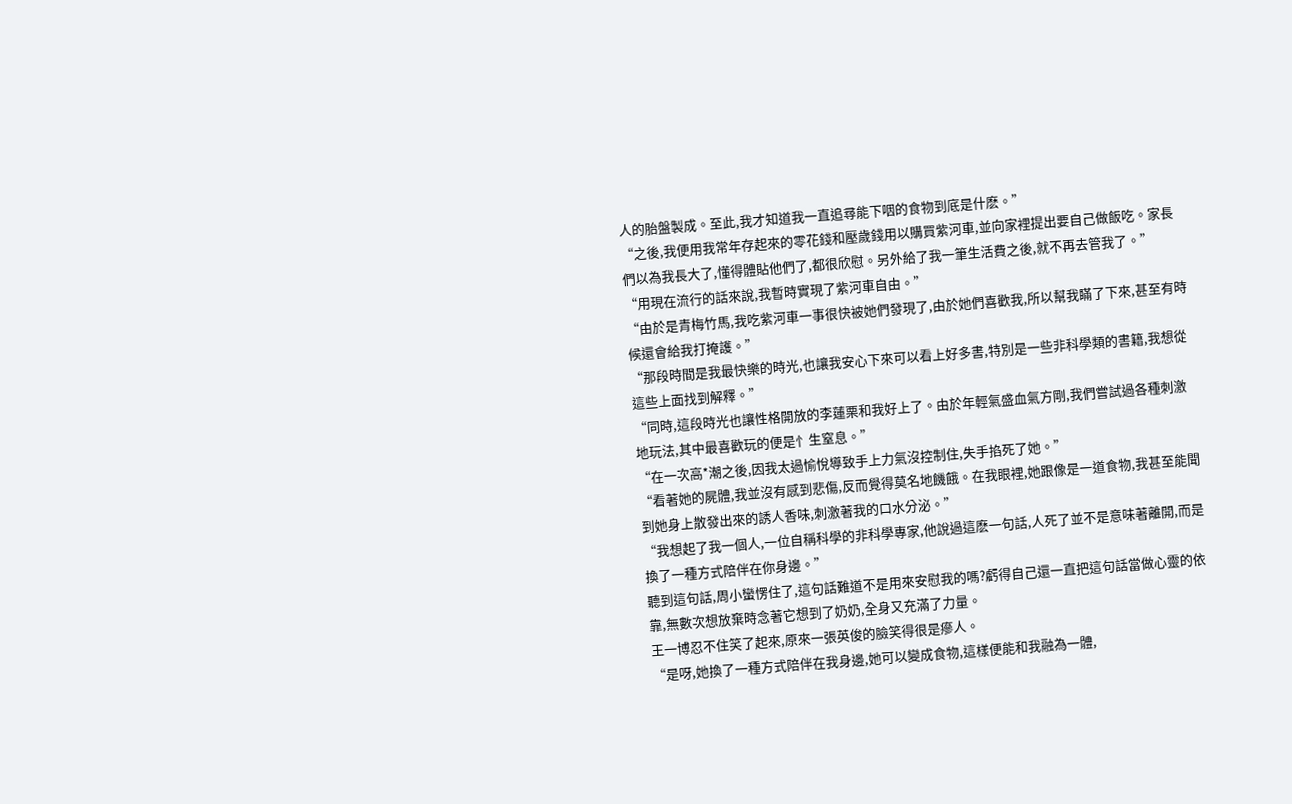人的胎盤製成。至此,我才知道我一直追尋能下咽的食物到底是什麽。”
“之後,我便用我常年存起來的零花錢和壓歲錢用以購買紫河車,並向家裡提出要自己做飯吃。家長們以為我長大了,懂得體貼他們了,都很欣慰。另外給了我一筆生活費之後,就不再去管我了。”
“用現在流行的話來說,我暫時實現了紫河車自由。”
“由於是青梅竹馬,我吃紫河車一事很快被她們發現了,由於她們喜歡我,所以幫我瞞了下來,甚至有時候還會給我打掩護。”
“那段時間是我最快樂的時光,也讓我安心下來可以看上好多書,特別是一些非科學類的書籍,我想從這些上面找到解釋。”
“同時,這段時光也讓性格開放的李蓮栗和我好上了。由於年輕氣盛血氣方剛,我們嘗試過各種刺激地玩法,其中最喜歡玩的便是忄生窒息。”
“在一次高*潮之後,因我太過愉悅導致手上力氣沒控制住,失手掐死了她。”
“看著她的屍體,我並沒有感到悲傷,反而覺得莫名地饑餓。在我眼裡,她跟像是一道食物,我甚至能聞到她身上散發出來的誘人香味,刺激著我的口水分泌。”
“我想起了我一個人,一位自稱科學的非科學專家,他說過這麽一句話,人死了並不是意味著離開,而是換了一種方式陪伴在你身邊。”
聽到這句話,周小蠻愣住了,這句話難道不是用來安慰我的嗎?虧得自己還一直把這句話當做心靈的依靠,無數次想放棄時念著它想到了奶奶,全身又充滿了力量。
王一博忍不住笑了起來,原來一張英俊的臉笑得很是瘮人。
“是呀,她換了一種方式陪伴在我身邊,她可以變成食物,這樣便能和我融為一體,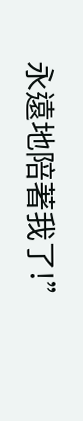永遠地陪著我了!”